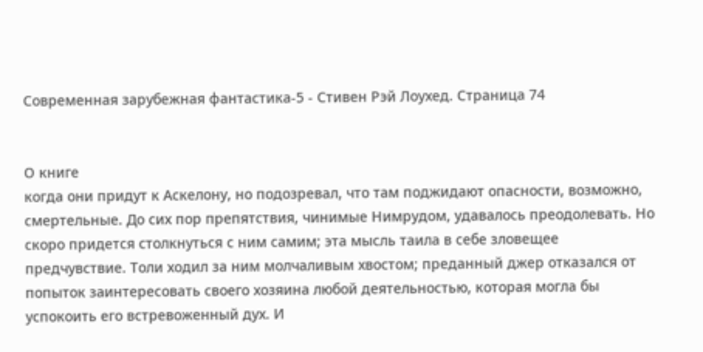Современная зарубежная фантастика-5 - Стивен Рэй Лоухед. Страница 74


О книге
когда они придут к Аскелону, но подозревал, что там поджидают опасности, возможно, смертельные. До сих пор препятствия, чинимые Нимрудом, удавалось преодолевать. Но скоро придется столкнуться с ним самим; эта мысль таила в себе зловещее предчувствие. Толи ходил за ним молчаливым хвостом; преданный джер отказался от попыток заинтересовать своего хозяина любой деятельностью, которая могла бы успокоить его встревоженный дух. И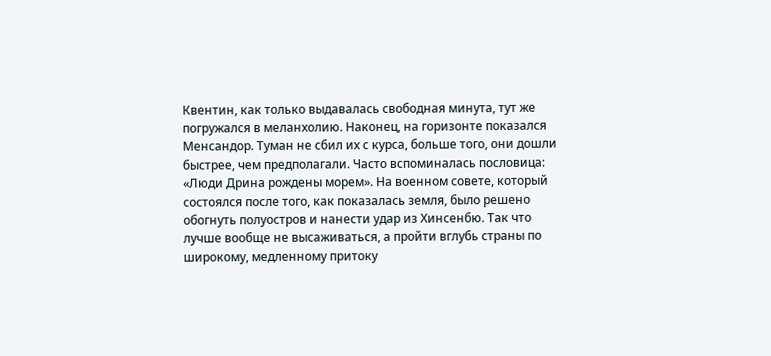Квентин, как только выдавалась свободная минута, тут же погружался в меланхолию. Наконец, на горизонте показался Менсандор. Туман не сбил их с курса, больше того, они дошли быстрее, чем предполагали. Часто вспоминалась пословица: «Люди Дрина рождены морем». На военном совете, который состоялся после того, как показалась земля, было решено обогнуть полуостров и нанести удар из Хинсенбю. Так что лучше вообще не высаживаться, а пройти вглубь страны по широкому, медленному притоку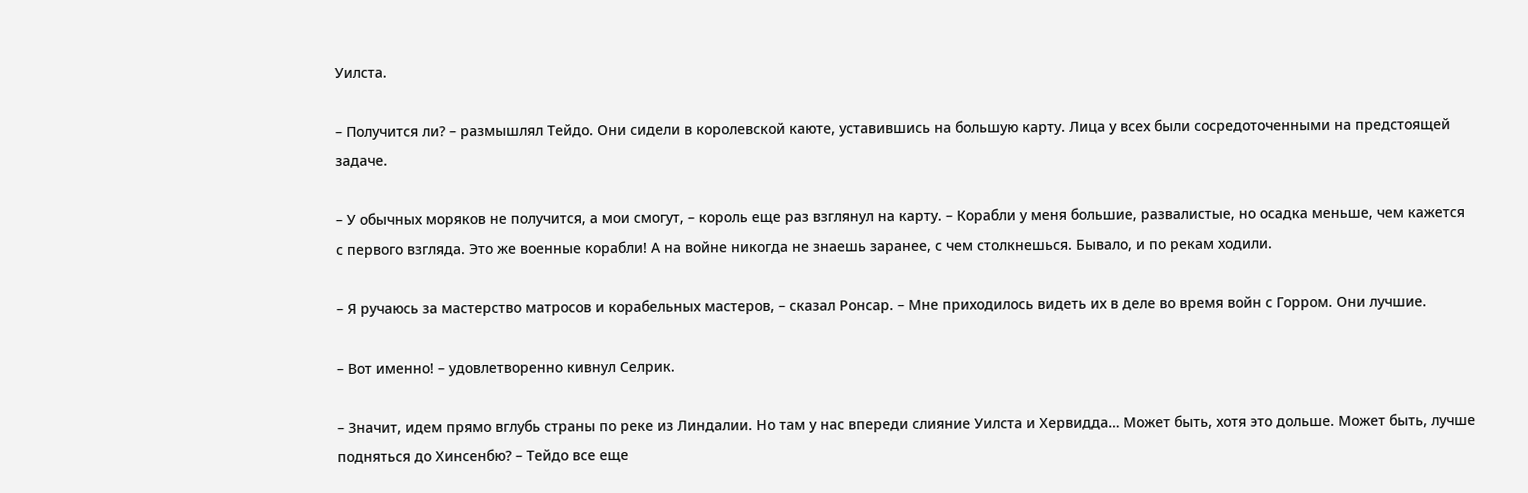Уилста.

– Получится ли? – размышлял Тейдо. Они сидели в королевской каюте, уставившись на большую карту. Лица у всех были сосредоточенными на предстоящей задаче.

– У обычных моряков не получится, а мои смогут, – король еще раз взглянул на карту. – Корабли у меня большие, развалистые, но осадка меньше, чем кажется с первого взгляда. Это же военные корабли! А на войне никогда не знаешь заранее, с чем столкнешься. Бывало, и по рекам ходили.

– Я ручаюсь за мастерство матросов и корабельных мастеров, – сказал Ронсар. – Мне приходилось видеть их в деле во время войн с Горром. Они лучшие.

– Вот именно! – удовлетворенно кивнул Селрик.

– Значит, идем прямо вглубь страны по реке из Линдалии. Но там у нас впереди слияние Уилста и Хервидда… Может быть, хотя это дольше. Может быть, лучше подняться до Хинсенбю? – Тейдо все еще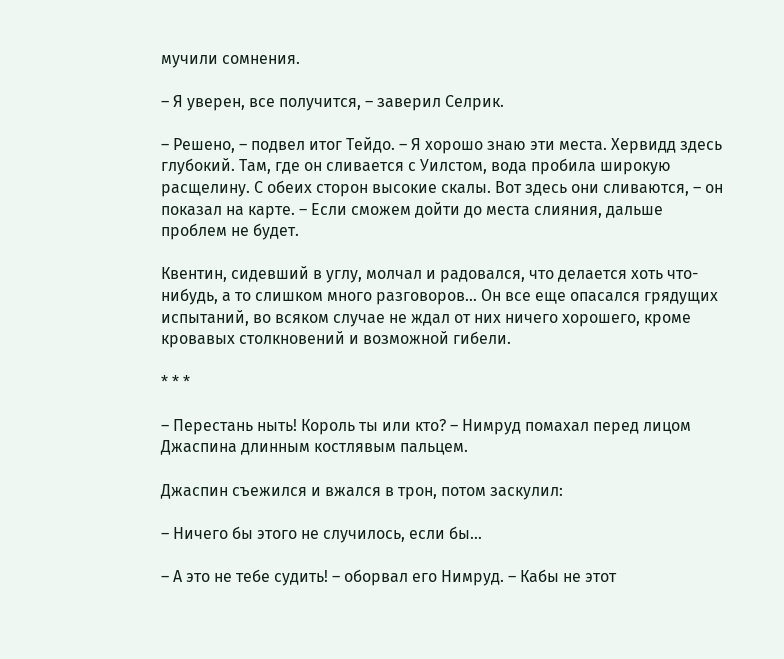мучили сомнения.

– Я уверен, все получится, – заверил Селрик.

– Решено, – подвел итог Тейдо. – Я хорошо знаю эти места. Хервидд здесь глубокий. Там, где он сливается с Уилстом, вода пробила широкую расщелину. С обеих сторон высокие скалы. Вот здесь они сливаются, – он показал на карте. – Если сможем дойти до места слияния, дальше проблем не будет.

Квентин, сидевший в углу, молчал и радовался, что делается хоть что-нибудь, а то слишком много разговоров… Он все еще опасался грядущих испытаний, во всяком случае не ждал от них ничего хорошего, кроме кровавых столкновений и возможной гибели.

* * *

– Перестань ныть! Король ты или кто? – Нимруд помахал перед лицом Джаспина длинным костлявым пальцем.

Джаспин съежился и вжался в трон, потом заскулил:

– Ничего бы этого не случилось, если бы…

– А это не тебе судить! – оборвал его Нимруд. – Кабы не этот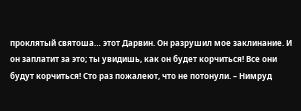проклятый святоша… этот Дарвин. Он разрушил мое заклинание. И он заплатит за это; ты увидишь, как он будет корчиться! Все они будут корчиться! Сто раз пожалеют, что не потонули. – Нимруд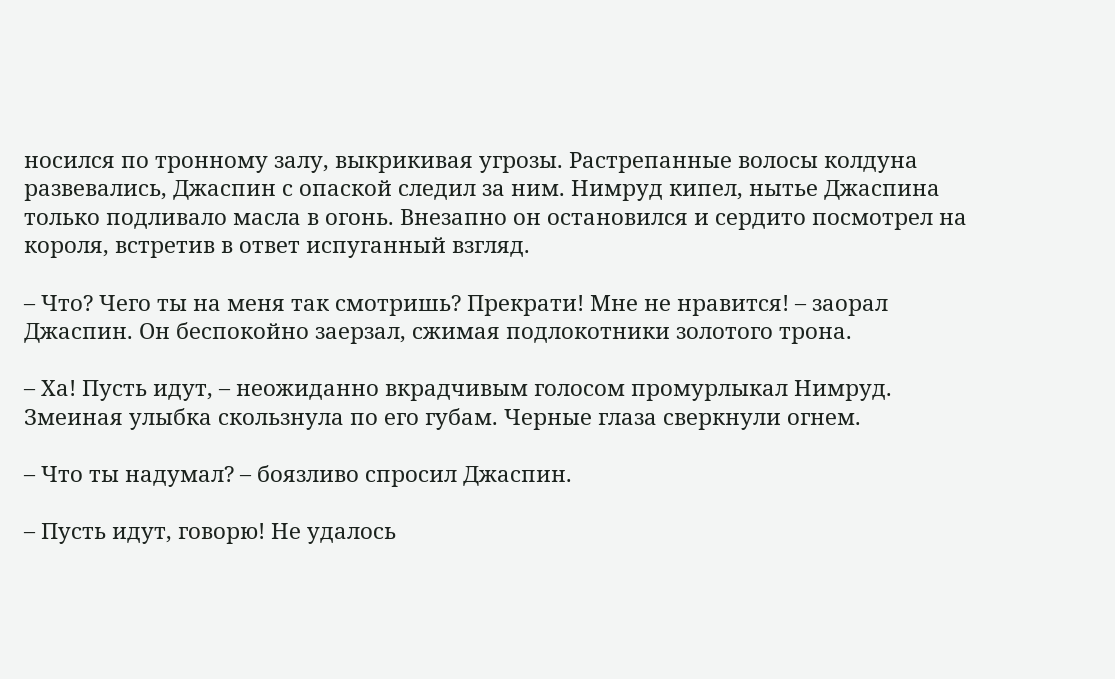носился по тронному залу, выкрикивая угрозы. Растрепанные волосы колдуна развевались, Джаспин с опаской следил за ним. Нимруд кипел, нытье Джаспина только подливало масла в огонь. Внезапно он остановился и сердито посмотрел на короля, встретив в ответ испуганный взгляд.

– Что? Чего ты на меня так смотришь? Прекрати! Мне не нравится! – заорал Джаспин. Он беспокойно заерзал, сжимая подлокотники золотого трона.

– Ха! Пусть идут, – неожиданно вкрадчивым голосом промурлыкал Нимруд. Змеиная улыбка скользнула по его губам. Черные глаза сверкнули огнем.

– Что ты надумал? – боязливо спросил Джаспин.

– Пусть идут, говорю! Не удалось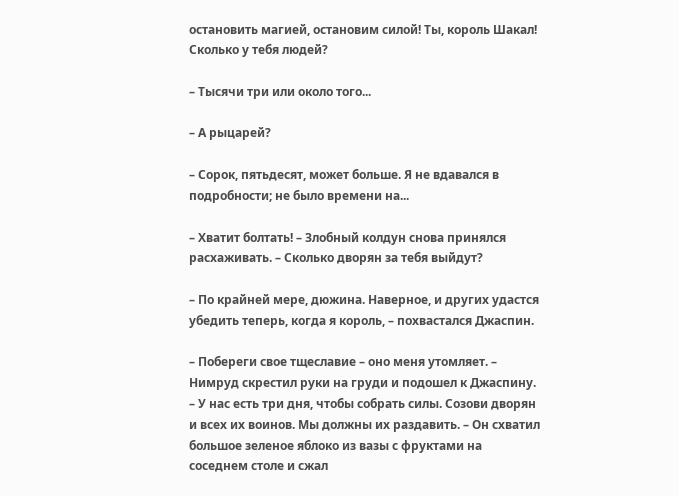остановить магией, остановим силой! Ты, король Шакал! Сколько у тебя людей?

– Тысячи три или около того...

– А рыцарей?

– Сорок, пятьдесят, может больше. Я не вдавался в подробности; не было времени на...

– Хватит болтать! – Злобный колдун снова принялся расхаживать. – Сколько дворян за тебя выйдут?

– По крайней мере, дюжина. Наверное, и других удастся убедить теперь, когда я король, – похвастался Джаспин.

– Побереги свое тщеславие – оно меня утомляет. – Нимруд скрестил руки на груди и подошел к Джаспину. – У нас есть три дня, чтобы собрать силы. Созови дворян и всех их воинов. Мы должны их раздавить. – Он схватил большое зеленое яблоко из вазы с фруктами на соседнем столе и сжал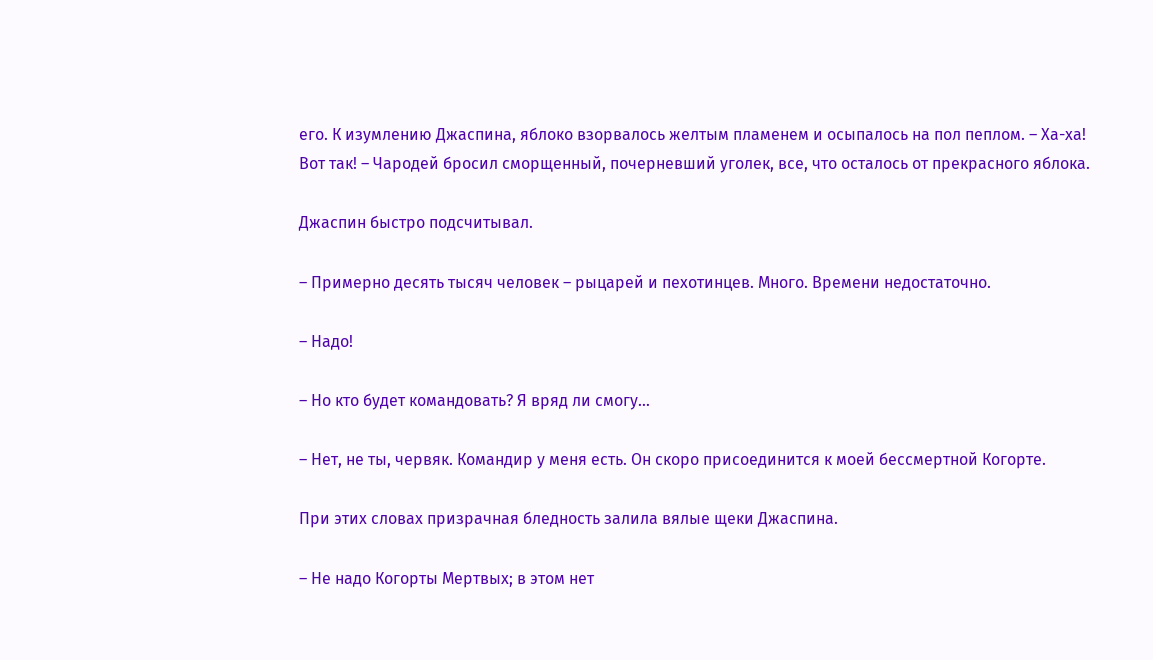его. К изумлению Джаспина, яблоко взорвалось желтым пламенем и осыпалось на пол пеплом. – Ха-ха! Вот так! – Чародей бросил сморщенный, почерневший уголек, все, что осталось от прекрасного яблока.

Джаспин быстро подсчитывал.

– Примерно десять тысяч человек – рыцарей и пехотинцев. Много. Времени недостаточно.

– Надо!

– Но кто будет командовать? Я вряд ли смогу…

– Нет, не ты, червяк. Командир у меня есть. Он скоро присоединится к моей бессмертной Когорте.

При этих словах призрачная бледность залила вялые щеки Джаспина.

– Не надо Когорты Мертвых; в этом нет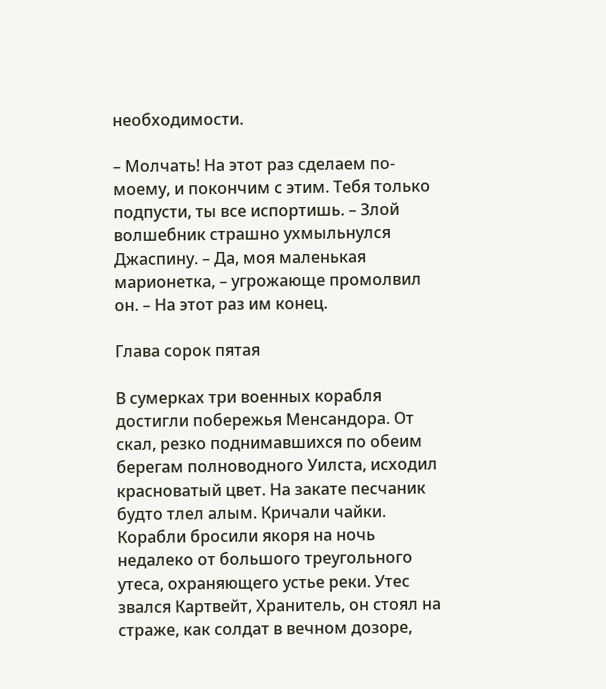необходимости.

– Молчать! На этот раз сделаем по-моему, и покончим с этим. Тебя только подпусти, ты все испортишь. – Злой волшебник страшно ухмыльнулся Джаспину. – Да, моя маленькая марионетка, – угрожающе промолвил он. – На этот раз им конец.

Глава сорок пятая

В сумерках три военных корабля достигли побережья Менсандора. От скал, резко поднимавшихся по обеим берегам полноводного Уилста, исходил красноватый цвет. На закате песчаник будто тлел алым. Кричали чайки. Корабли бросили якоря на ночь недалеко от большого треугольного утеса, охраняющего устье реки. Утес звался Картвейт, Хранитель, он стоял на страже, как солдат в вечном дозоре,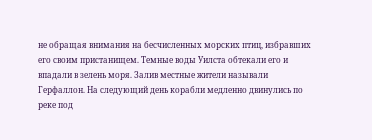не обращая внимания на бесчисленных морских птиц, избравших его своим пристанищем. Темные воды Уилста обтекали его и впадали в зелень моря. Залив местные жители называли Герфаллон. На следующий день корабли медленно двинулись по реке под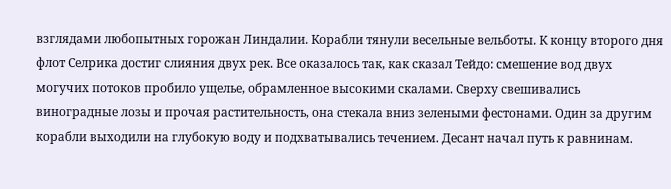взглядами любопытных горожан Линдалии. Корабли тянули весельные вельботы. К концу второго дня флот Селрика достиг слияния двух рек. Все оказалось так, как сказал Тейдо: смешение вод двух могучих потоков пробило ущелье, обрамленное высокими скалами. Сверху свешивались виноградные лозы и прочая растительность, она стекала вниз зелеными фестонами. Один за другим корабли выходили на глубокую воду и подхватывались течением. Десант начал путь к равнинам.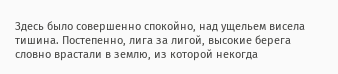Здесь было совершенно спокойно, над ущельем висела тишина. Постепенно, лига за лигой, высокие берега словно врастали в землю, из которой некогда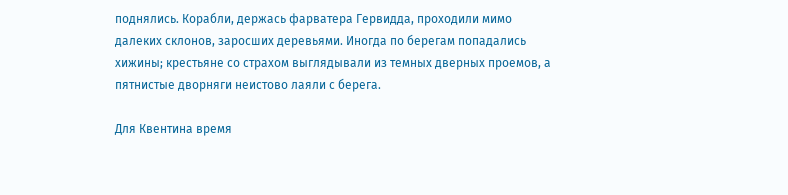поднялись. Корабли, держась фарватера Гервидда, проходили мимо далеких склонов, заросших деревьями. Иногда по берегам попадались хижины; крестьяне со страхом выглядывали из темных дверных проемов, а пятнистые дворняги неистово лаяли с берега.

Для Квентина время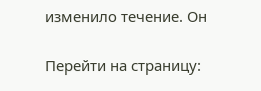изменило течение. Он

Перейти на страницу: